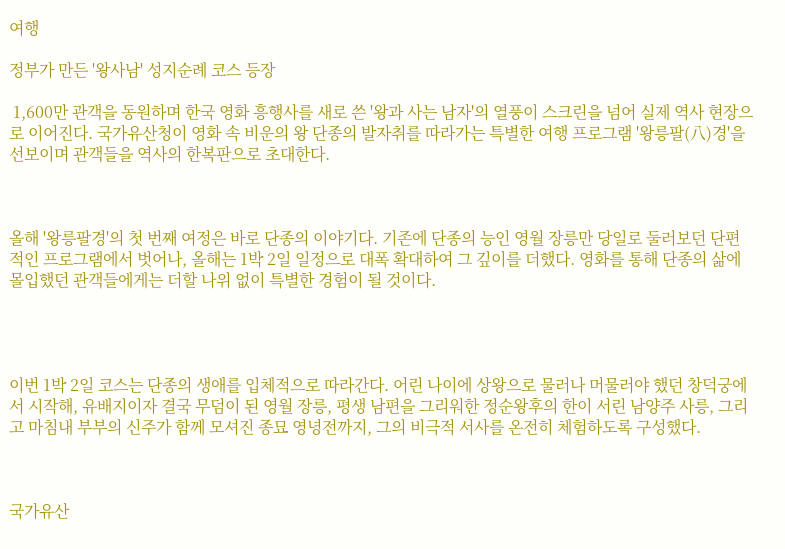여행

정부가 만든 '왕사남' 성지순례 코스 등장

 1,600만 관객을 동원하며 한국 영화 흥행사를 새로 쓴 '왕과 사는 남자'의 열풍이 스크린을 넘어 실제 역사 현장으로 이어진다. 국가유산청이 영화 속 비운의 왕 단종의 발자취를 따라가는 특별한 여행 프로그램 '왕릉팔(八)경'을 선보이며 관객들을 역사의 한복판으로 초대한다.



올해 '왕릉팔경'의 첫 번째 여정은 바로 단종의 이야기다. 기존에 단종의 능인 영월 장릉만 당일로 둘러보던 단편적인 프로그램에서 벗어나, 올해는 1박 2일 일정으로 대폭 확대하여 그 깊이를 더했다. 영화를 통해 단종의 삶에 몰입했던 관객들에게는 더할 나위 없이 특별한 경험이 될 것이다.




이번 1박 2일 코스는 단종의 생애를 입체적으로 따라간다. 어린 나이에 상왕으로 물러나 머물러야 했던 창덕궁에서 시작해, 유배지이자 결국 무덤이 된 영월 장릉, 평생 남편을 그리워한 정순왕후의 한이 서린 남양주 사릉, 그리고 마침내 부부의 신주가 함께 모셔진 종묘 영녕전까지, 그의 비극적 서사를 온전히 체험하도록 구성했다.



국가유산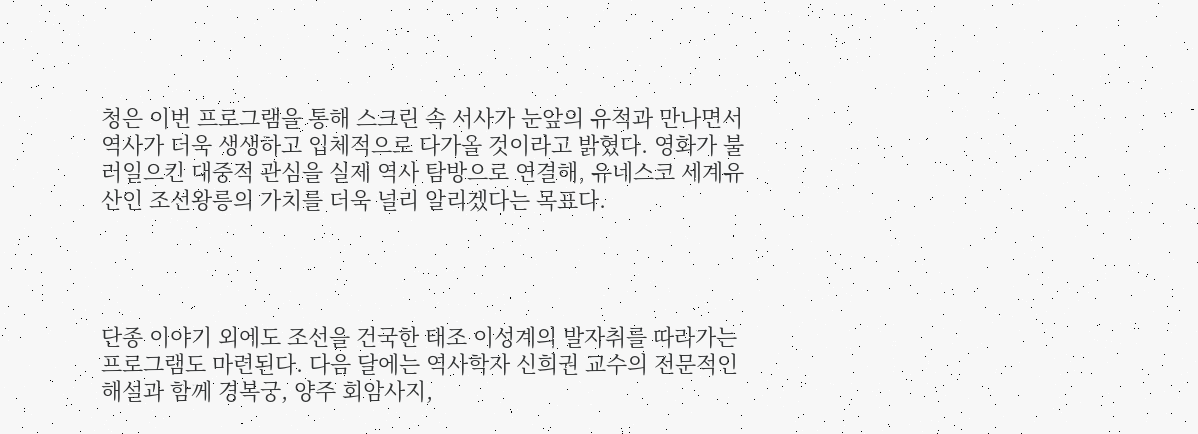청은 이번 프로그램을 통해 스크린 속 서사가 눈앞의 유적과 만나면서 역사가 더욱 생생하고 입체적으로 다가올 것이라고 밝혔다. 영화가 불러일으킨 대중적 관심을 실제 역사 탐방으로 연결해, 유네스코 세계유산인 조선왕릉의 가치를 더욱 널리 알리겠다는 목표다.




단종 이야기 외에도 조선을 건국한 태조 이성계의 발자취를 따라가는 프로그램도 마련된다. 다음 달에는 역사학자 신희권 교수의 전문적인 해설과 함께 경복궁, 양주 회암사지,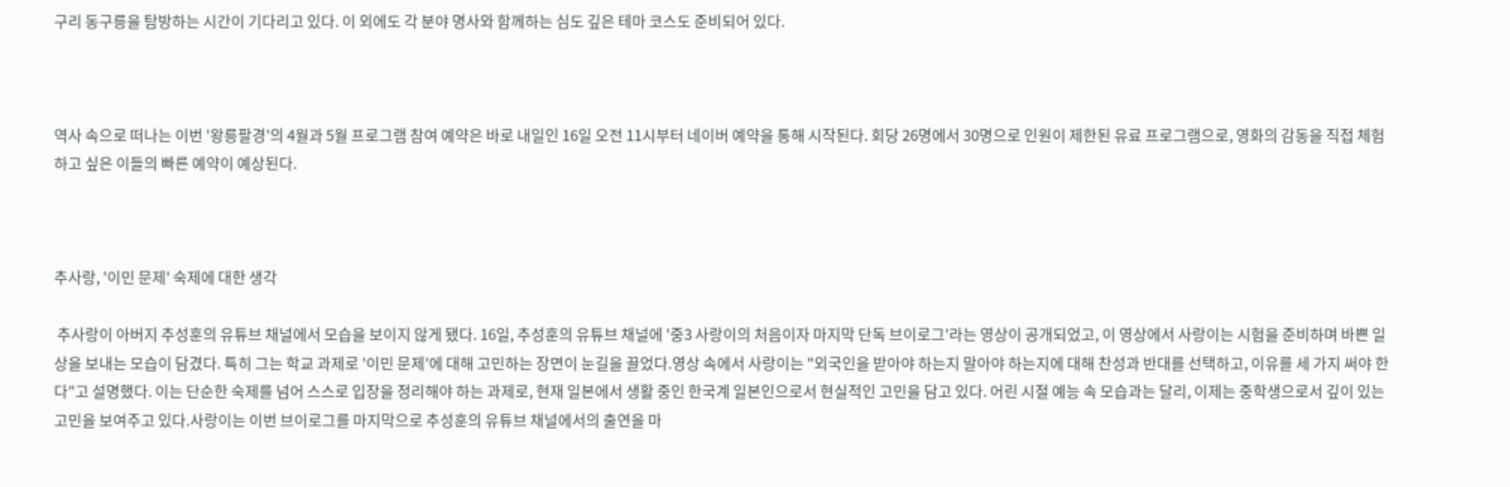구리 동구릉을 탐방하는 시간이 기다리고 있다. 이 외에도 각 분야 명사와 함께하는 심도 깊은 테마 코스도 준비되어 있다.



역사 속으로 떠나는 이번 '왕릉팔경'의 4월과 5월 프로그램 참여 예약은 바로 내일인 16일 오전 11시부터 네이버 예약을 통해 시작된다. 회당 26명에서 30명으로 인원이 제한된 유료 프로그램으로, 영화의 감동을 직접 체험하고 싶은 이들의 빠른 예약이 예상된다.



추사랑, '이민 문제' 숙제에 대한 생각

 추사랑이 아버지 추성훈의 유튜브 채널에서 모습을 보이지 않게 됐다. 16일, 추성훈의 유튜브 채널에 '중3 사랑이의 처음이자 마지막 단독 브이로그'라는 영상이 공개되었고, 이 영상에서 사랑이는 시험을 준비하며 바쁜 일상을 보내는 모습이 담겼다. 특히 그는 학교 과제로 '이민 문제'에 대해 고민하는 장면이 눈길을 끌었다.영상 속에서 사랑이는 "외국인을 받아야 하는지 말아야 하는지에 대해 찬성과 반대를 선택하고, 이유를 세 가지 써야 한다"고 설명했다. 이는 단순한 숙제를 넘어 스스로 입장을 정리해야 하는 과제로, 현재 일본에서 생활 중인 한국계 일본인으로서 현실적인 고민을 담고 있다. 어린 시절 예능 속 모습과는 달리, 이제는 중학생으로서 깊이 있는 고민을 보여주고 있다.사랑이는 이번 브이로그를 마지막으로 추성훈의 유튜브 채널에서의 출연을 마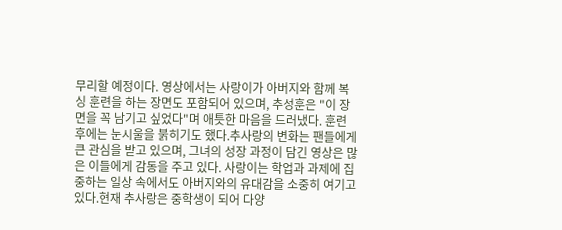무리할 예정이다. 영상에서는 사랑이가 아버지와 함께 복싱 훈련을 하는 장면도 포함되어 있으며, 추성훈은 "이 장면을 꼭 남기고 싶었다"며 애틋한 마음을 드러냈다. 훈련 후에는 눈시울을 붉히기도 했다.추사랑의 변화는 팬들에게 큰 관심을 받고 있으며, 그녀의 성장 과정이 담긴 영상은 많은 이들에게 감동을 주고 있다. 사랑이는 학업과 과제에 집중하는 일상 속에서도 아버지와의 유대감을 소중히 여기고 있다.현재 추사랑은 중학생이 되어 다양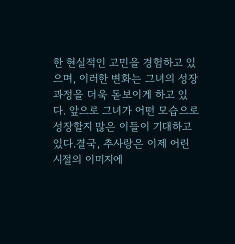한 현실적인 고민을 경험하고 있으며, 이러한 변화는 그녀의 성장과정을 더욱 돋보이게 하고 있다. 앞으로 그녀가 어떤 모습으로 성장할지 많은 이들이 기대하고 있다.결국, 추사랑은 이제 어린 시절의 이미지에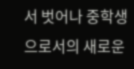서 벗어나 중학생으로서의 새로운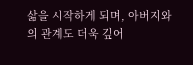삶을 시작하게 되며, 아버지와의 관계도 더욱 깊어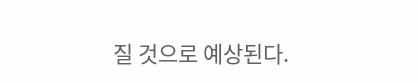질 것으로 예상된다.